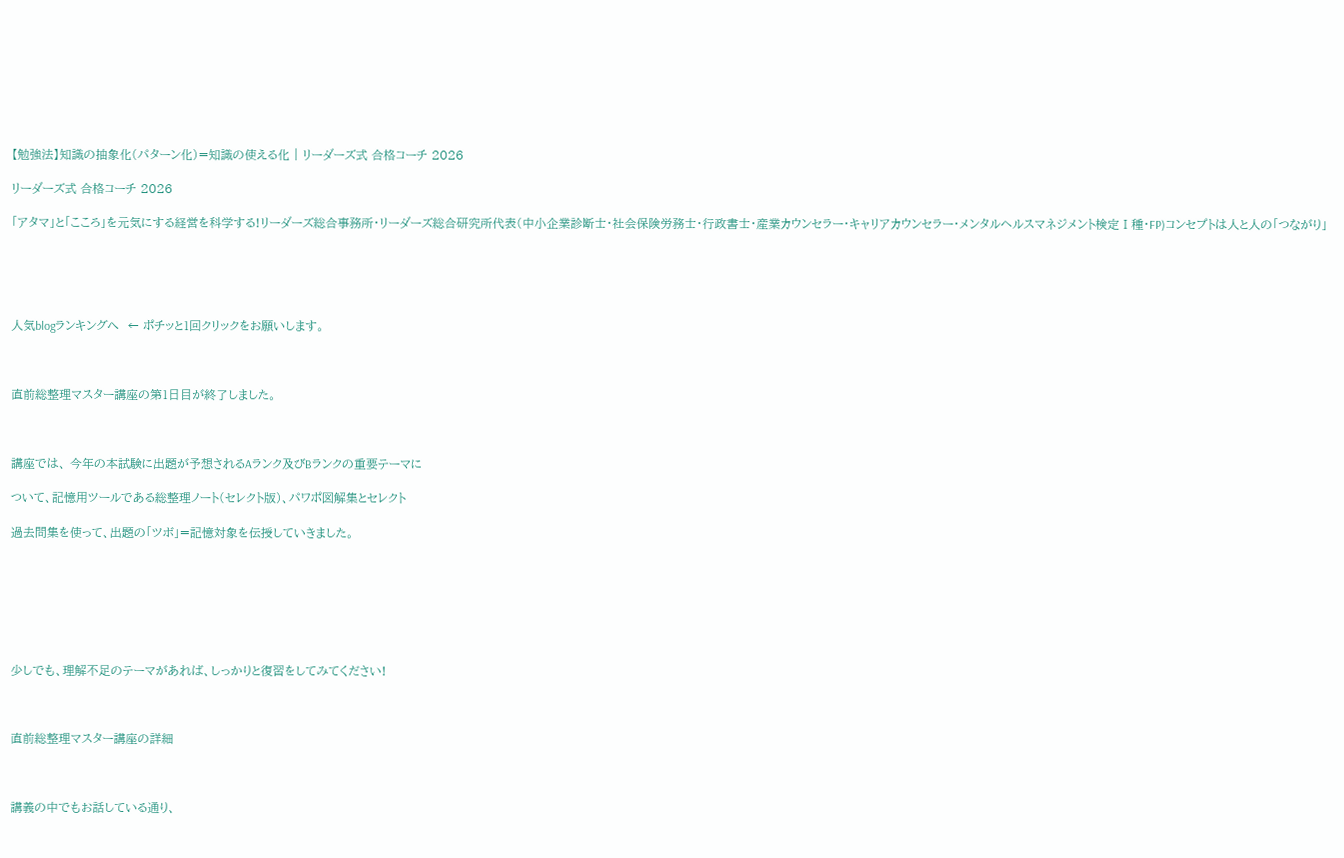【勉強法】知識の抽象化(パターン化)=知識の使える化 | リーダーズ式 合格コーチ 2026

リーダーズ式 合格コーチ 2026

「アタマ」と「こころ」を元気にする経営を科学する!リーダーズ総合事務所・リーダーズ総合研究所代表(中小企業診断士・社会保険労務士・行政書士・産業カウンセラー・キャリアカウンセラー・メンタルヘルスマネジメント検定Ⅰ種・FP)コンセプトは人と人の「つながり」





人気blogランキングへ  ← ポチッと1回クリックをお願いします。



直前総整理マスター講座の第1日目が終了しました。



講座では、 今年の本試験に出題が予想されるAランク及びBランクの重要テーマに

ついて、記憶用ツールである総整理ノート(セレクト版)、パワポ図解集とセレクト

過去問集を使って、出題の「ツボ」=記憶対象を伝授していきました。







少しでも、理解不足のテーマがあれば、しっかりと復習をしてみてください!



直前総整理マスター講座の詳細



講義の中でもお話している通り、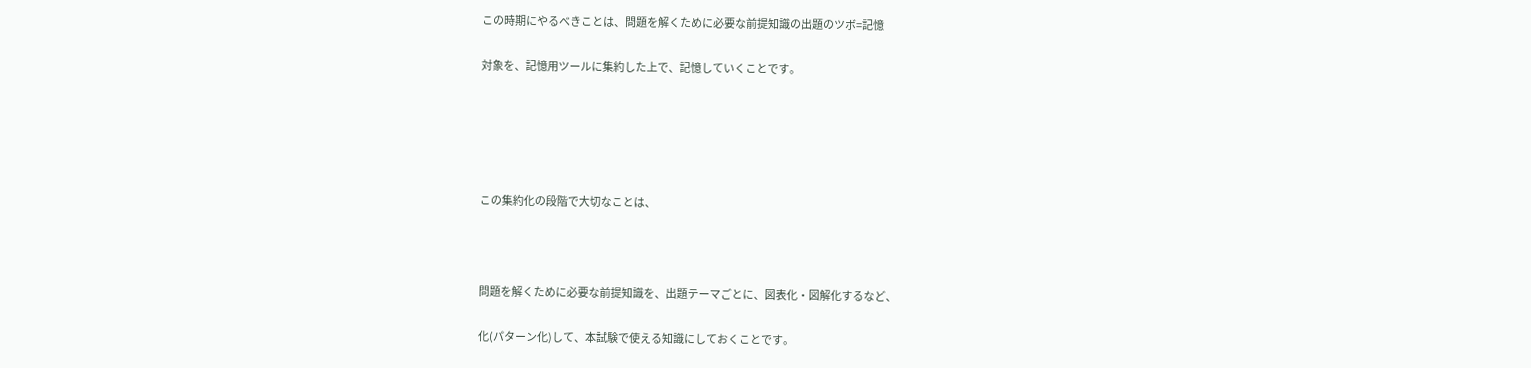この時期にやるべきことは、問題を解くために必要な前提知識の出題のツボ=記憶

対象を、記憶用ツールに集約した上で、記憶していくことです。





この集約化の段階で大切なことは、



問題を解くために必要な前提知識を、出題テーマごとに、図表化・図解化するなど、

化(パターン化)して、本試験で使える知識にしておくことです。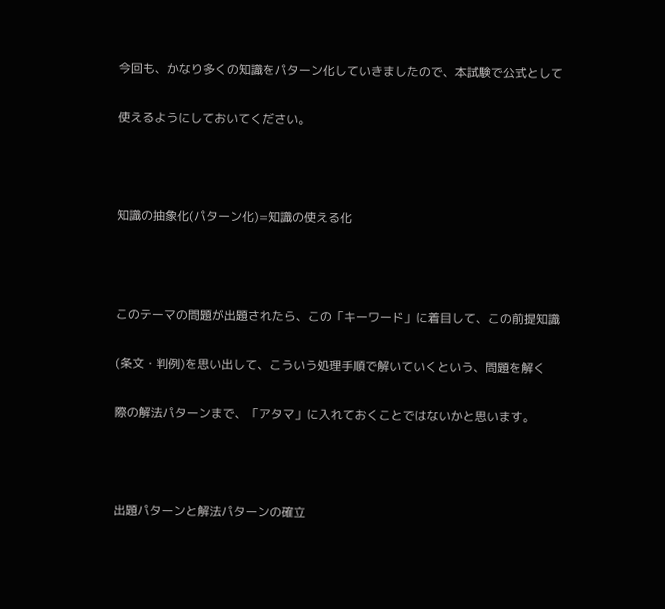今回も、かなり多くの知識をパターン化していきましたので、本試験で公式として

使えるようにしておいてください。



知識の抽象化(パターン化)=知識の使える化



このテーマの問題が出題されたら、この「キーワード」に着目して、この前提知識

(条文・判例)を思い出して、こういう処理手順で解いていくという、問題を解く

際の解法パターンまで、「アタマ」に入れておくことではないかと思います。



出題パターンと解法パターンの確立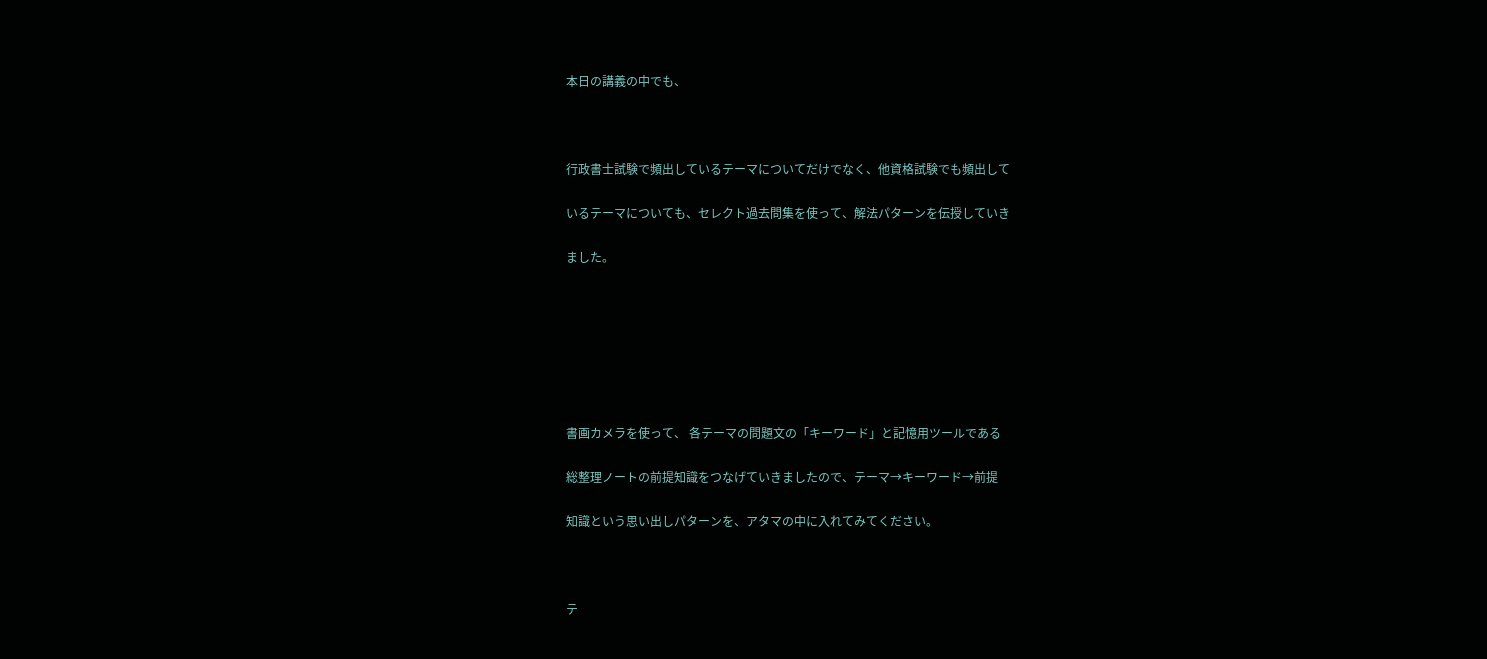本日の講義の中でも、



行政書士試験で頻出しているテーマについてだけでなく、他資格試験でも頻出して

いるテーマについても、セレクト過去問集を使って、解法パターンを伝授していき

ました。







書画カメラを使って、 各テーマの問題文の「キーワード」と記憶用ツールである

総整理ノートの前提知識をつなげていきましたので、テーマ→キーワード→前提

知識という思い出しパターンを、アタマの中に入れてみてください。



テ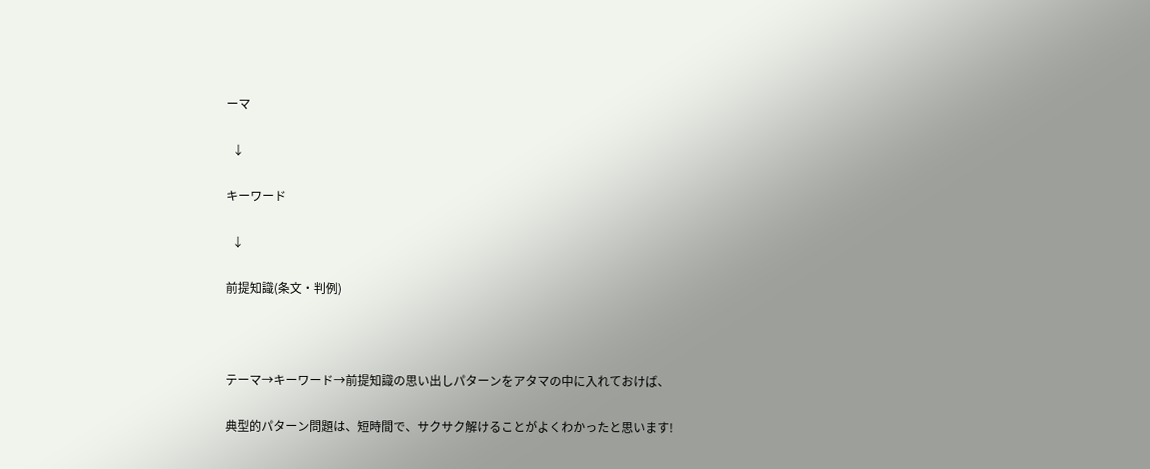ーマ

  ↓

キーワード

  ↓

前提知識(条文・判例)



テーマ→キーワード→前提知識の思い出しパターンをアタマの中に入れておけば、

典型的パターン問題は、短時間で、サクサク解けることがよくわかったと思います!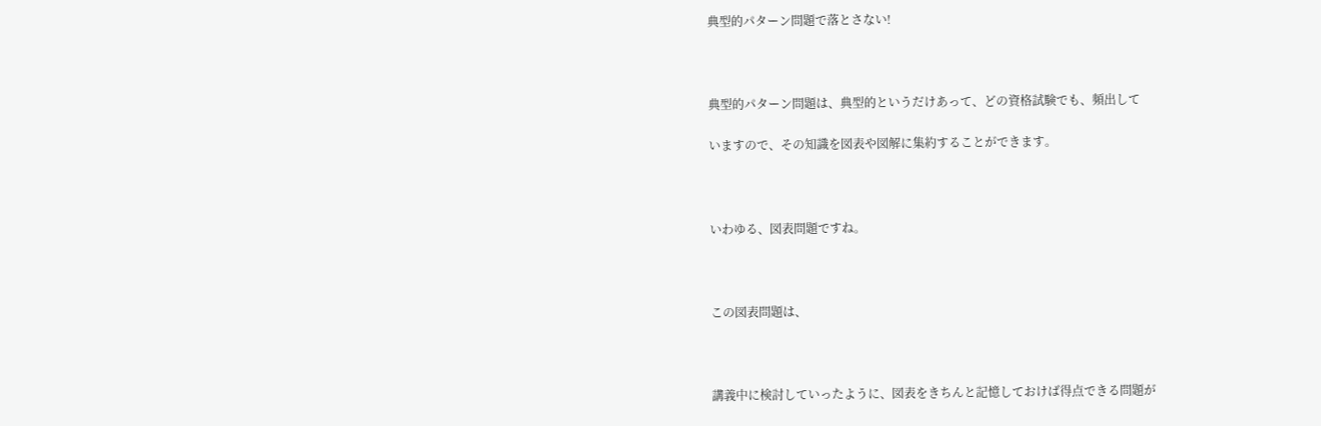典型的パターン問題で落とさない!



典型的パターン問題は、典型的というだけあって、どの資格試験でも、頻出して

いますので、その知識を図表や図解に集約することができます。



いわゆる、図表問題ですね。



この図表問題は、



講義中に検討していったように、図表をきちんと記憶しておけば得点できる問題が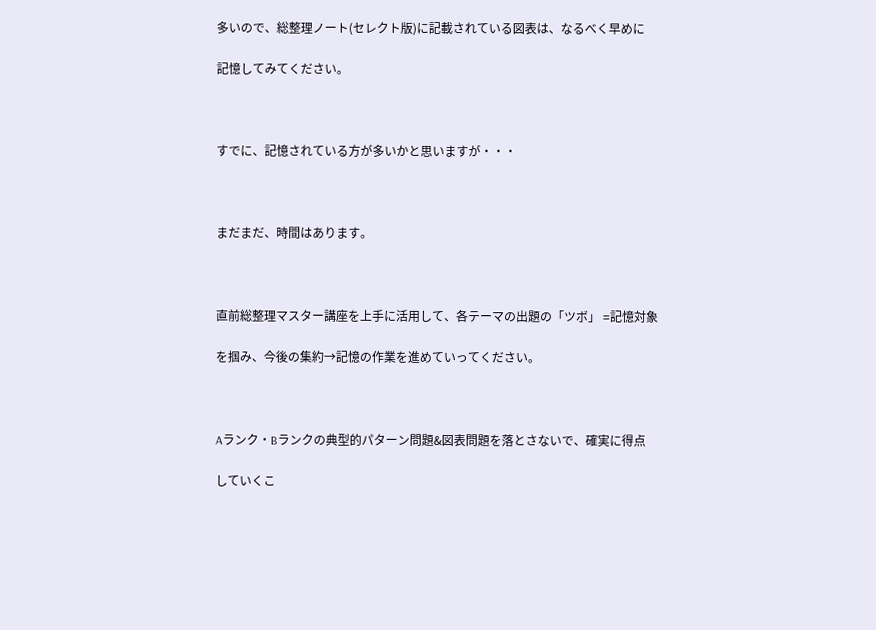多いので、総整理ノート(セレクト版)に記載されている図表は、なるべく早めに

記憶してみてください。



すでに、記憶されている方が多いかと思いますが・・・



まだまだ、時間はあります。



直前総整理マスター講座を上手に活用して、各テーマの出題の「ツボ」 =記憶対象

を掴み、今後の集約→記憶の作業を進めていってください。



Aランク・Bランクの典型的パターン問題&図表問題を落とさないで、確実に得点

していくこ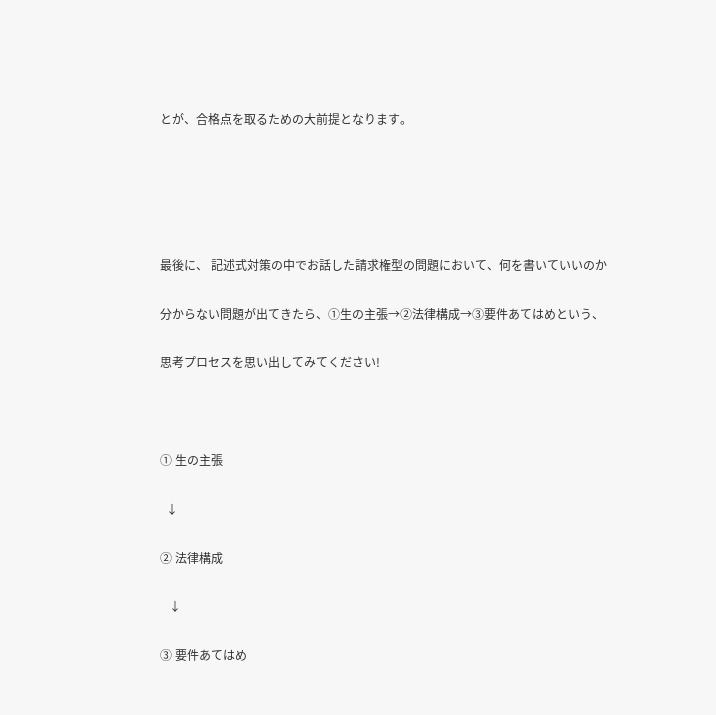とが、合格点を取るための大前提となります。





最後に、 記述式対策の中でお話した請求権型の問題において、何を書いていいのか

分からない問題が出てきたら、①生の主張→②法律構成→③要件あてはめという、

思考プロセスを思い出してみてください!



① 生の主張

  ↓

② 法律構成

   ↓

③ 要件あてはめ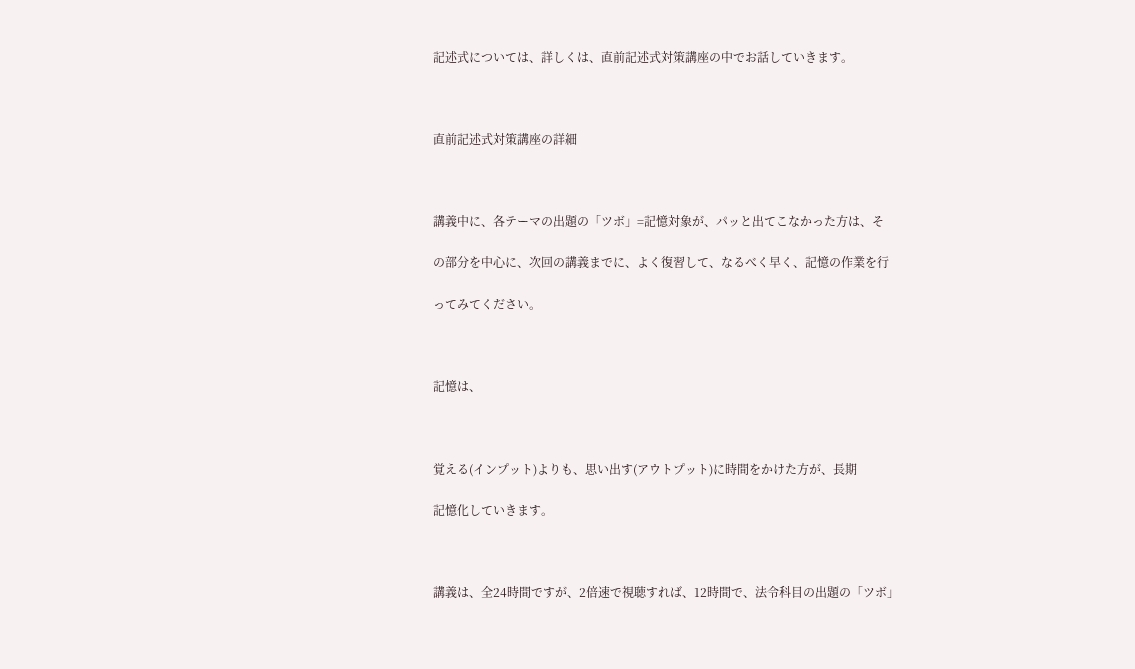記述式については、詳しくは、直前記述式対策講座の中でお話していきます。



直前記述式対策講座の詳細



講義中に、各テーマの出題の「ツボ」=記憶対象が、パッと出てこなかった方は、そ

の部分を中心に、次回の講義までに、よく復習して、なるべく早く、記憶の作業を行

ってみてください。



記憶は、



覚える(インプット)よりも、思い出す(アウトプット)に時間をかけた方が、長期

記憶化していきます。



講義は、全24時間ですが、2倍速で視聴すれば、12時間で、法令科目の出題の「ツボ」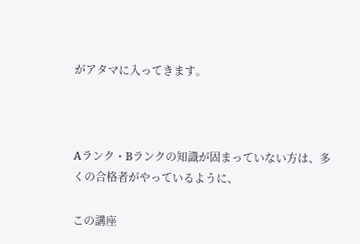がアタマに入ってきます。



Aランク・Bランクの知識が固まっていない方は、多くの合格者がやっているように、

この講座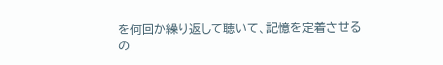を何回か繰り返して聴いて、記憶を定着させるの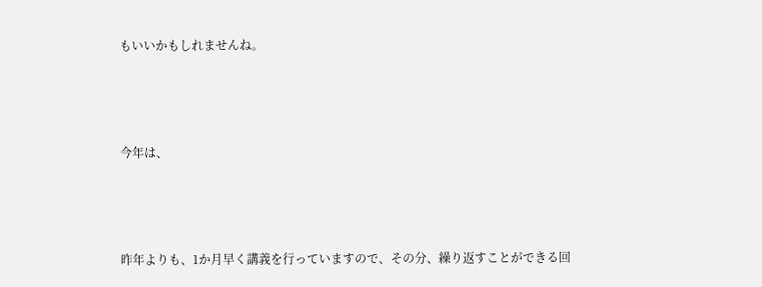もいいかもしれませんね。



今年は、



昨年よりも、1か月早く講義を行っていますので、その分、繰り返すことができる回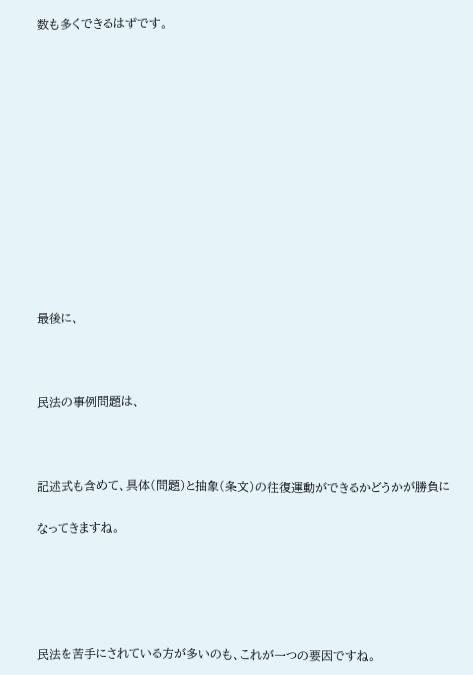数も多くできるはずです。













最後に、



民法の事例問題は、



記述式も含めて、具体(問題)と抽象(条文)の往復運動ができるかどうかが勝負に

なってきますね。





民法を苦手にされている方が多いのも、これが一つの要因ですね。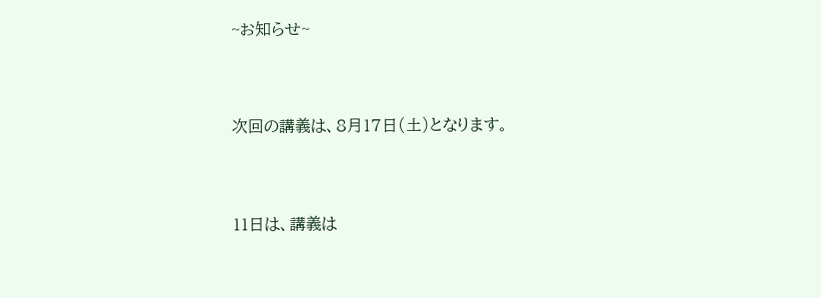~お知らせ~



次回の講義は、8月17日(土)となります。



11日は、講義は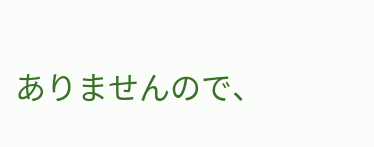ありませんので、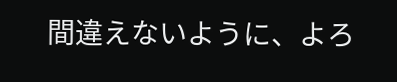間違えないように、よろ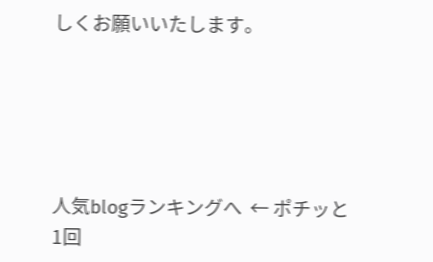しくお願いいたします。





人気blogランキングへ  ← ポチッと1回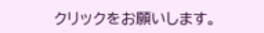クリックをお願いします。